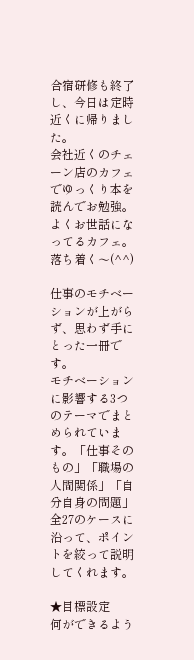合宿研修も終了し、今日は定時近くに帰りました。
会社近くのチェーン店のカフェでゆっくり本を読んでお勉強。よくお世話になってるカフェ。落ち着く〜(^^)

仕事のモチベーションが上がらず、思わず手にとった一冊です。
モチベーションに影響する3つのテーマでまとめられています。「仕事そのもの」「職場の人間関係」「自分自身の問題」
全27のケースに沿って、ポイントを絞って説明してくれます。

★目標設定
何ができるよう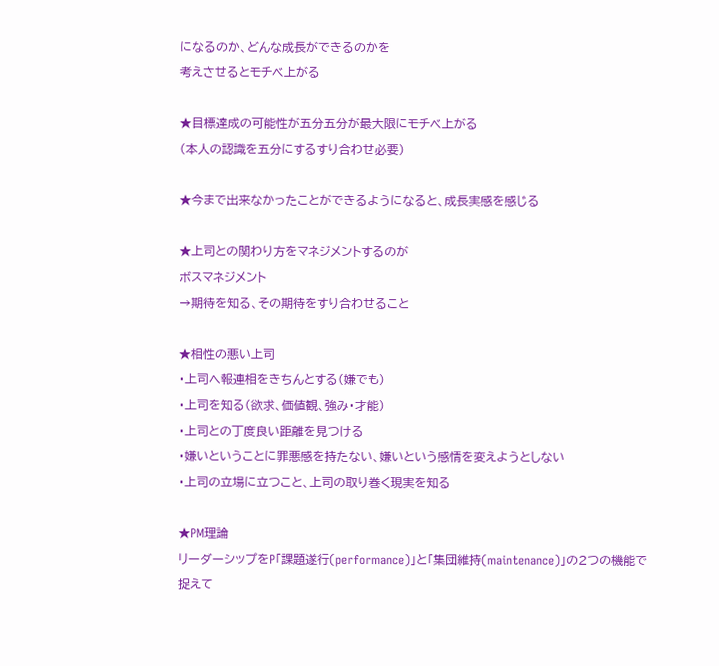になるのか、どんな成長ができるのかを
考えさせるとモチベ上がる

★目標達成の可能性が五分五分が最大限にモチベ上がる
(本人の認識を五分にするすり合わせ必要)

★今まで出来なかったことができるようになると、成長実感を感じる

★上司との関わり方をマネジメントするのが
ボスマネジメント
→期待を知る、その期待をすり合わせること

★相性の悪い上司
・上司へ報連相をきちんとする(嫌でも)
・上司を知る(欲求、価値観、強み・才能)
・上司との丁度良い距離を見つける
・嫌いということに罪悪感を持たない、嫌いという感情を変えようとしない
・上司の立場に立つこと、上司の取り巻く現実を知る

★PM理論
リーダーシップをP「課題遂行(performance)」と「集団維持(maintenance)」の2つの機能で捉えて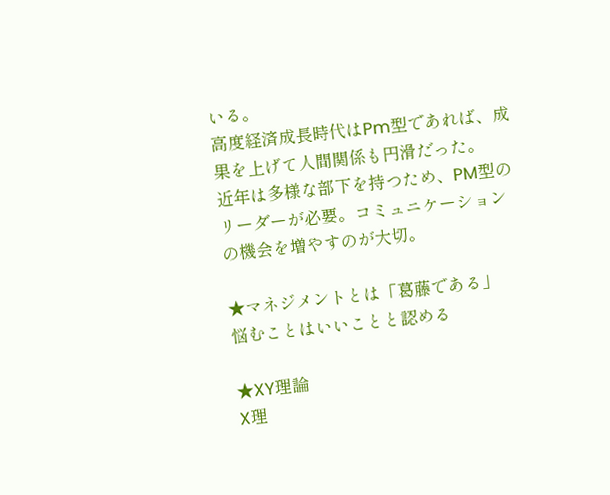いる。
高度経済成長時代はPm型であれば、成果を上げて人間関係も円滑だった。
近年は多様な部下を持つため、PM型のリーダーが必要。コミュニケーションの機会を増やすのが大切。

★マネジメントとは「葛藤である」
悩むことはいいことと認める

★XY理論
X理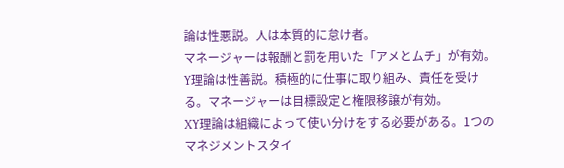論は性悪説。人は本質的に怠け者。
マネージャーは報酬と罰を用いた「アメとムチ」が有効。
Y理論は性善説。積極的に仕事に取り組み、責任を受ける。マネージャーは目標設定と権限移譲が有効。
XY理論は組織によって使い分けをする必要がある。1つのマネジメントスタイ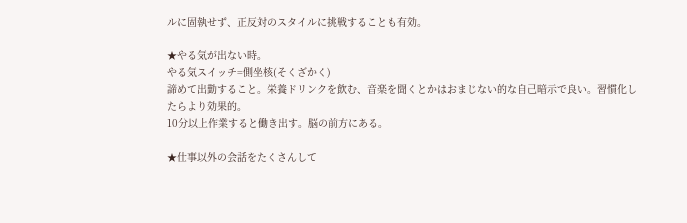ルに固執せず、正反対のスタイルに挑戦することも有効。

★やる気が出ない時。
やる気スイッチ=側坐核(そくざかく)
諦めて出勤すること。栄養ドリンクを飲む、音楽を聞くとかはおまじない的な自己暗示で良い。習慣化したらより効果的。
10分以上作業すると働き出す。脳の前方にある。

★仕事以外の会話をたくさんして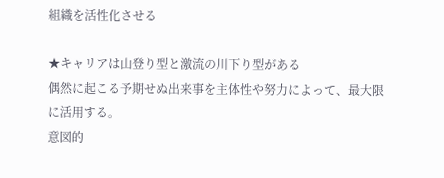組織を活性化させる

★キャリアは山登り型と激流の川下り型がある
偶然に起こる予期せぬ出来事を主体性や努力によって、最大限に活用する。
意図的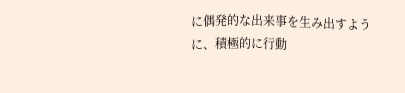に偶発的な出来事を生み出すように、積極的に行動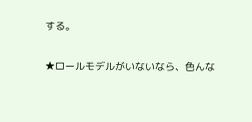する。

★ロールモデルがいないなら、色んな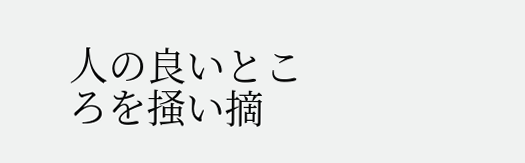人の良いところを掻い摘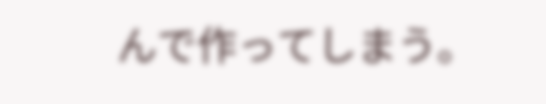んで作ってしまう。